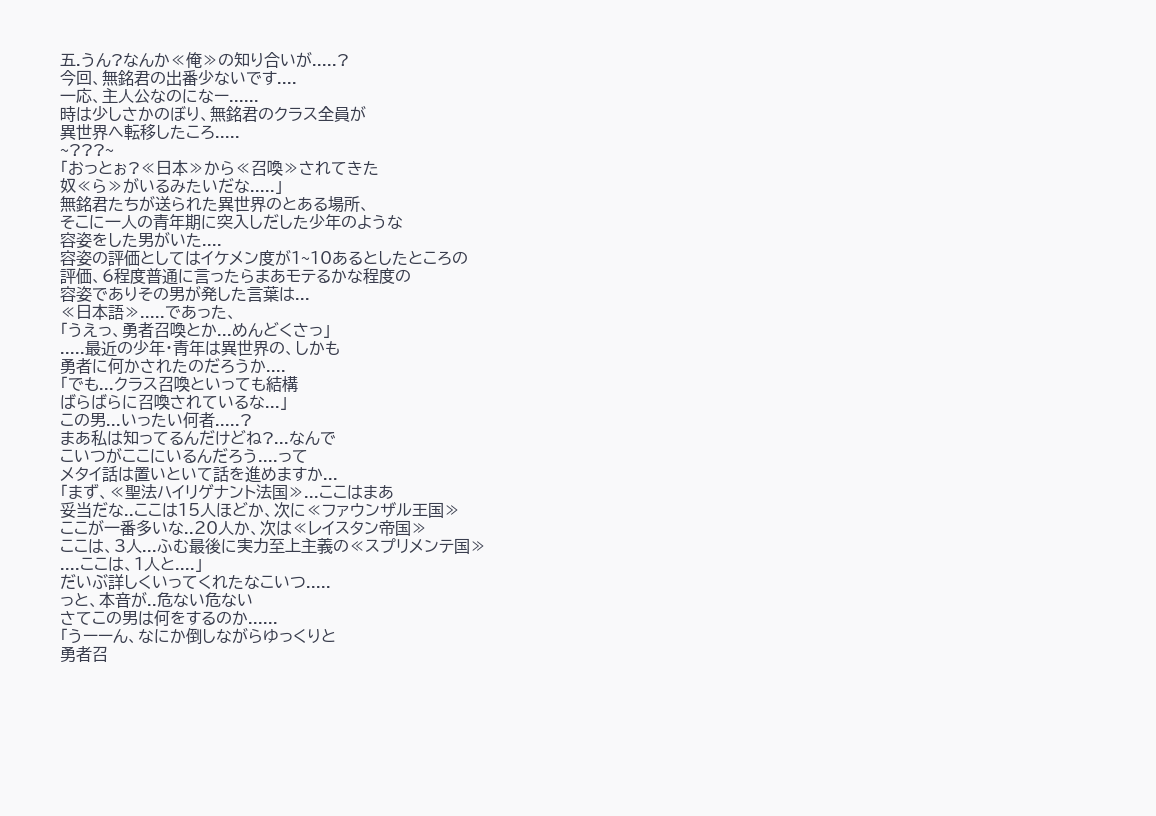五.うん?なんか≪俺≫の知り合いが.....?
今回、無銘君の出番少ないです....
一応、主人公なのになー......
時は少しさかのぼり、無銘君のクラス全員が
異世界へ転移したころ.....
~???~
「おっとぉ?≪日本≫から≪召喚≫されてきた
奴≪ら≫がいるみたいだな.....」
無銘君たちが送られた異世界のとある場所、
そこに一人の青年期に突入しだした少年のような
容姿をした男がいた....
容姿の評価としてはイケメン度が1~10あるとしたところの
評価、6程度普通に言ったらまあモテるかな程度の
容姿でありその男が発した言葉は...
≪日本語≫.....であった、
「うえっ、勇者召喚とか...めんどくさっ」
.....最近の少年・青年は異世界の、しかも
勇者に何かされたのだろうか....
「でも...クラス召喚といっても結構
ばらばらに召喚されているな...」
この男...いったい何者.....?
まあ私は知ってるんだけどね?...なんで
こいつがここにいるんだろう....って
メタイ話は置いといて話を進めますか...
「まず、≪聖法ハイリゲナント法国≫...ここはまあ
妥当だな..ここは15人ほどか、次に≪ファウンザル王国≫
ここが一番多いな..20人か、次は≪レイスタン帝国≫
ここは、3人...ふむ最後に実力至上主義の≪スプリメンテ国≫
....ここは、1人と....」
だいぶ詳しくいってくれたなこいつ.....
っと、本音が..危ない危ない
さてこの男は何をするのか......
「うーーん、なにか倒しながらゆっくりと
勇者召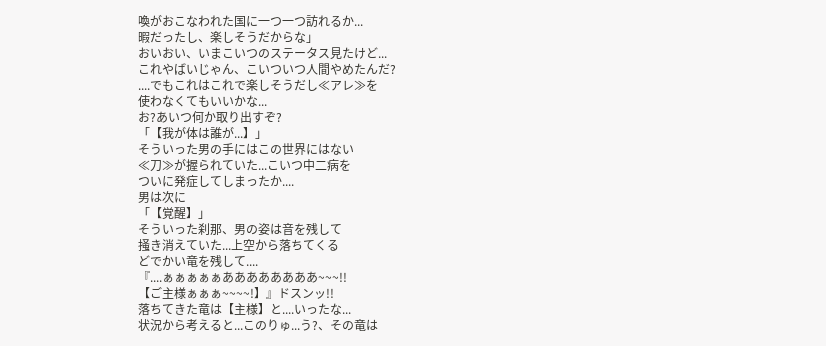喚がおこなわれた国に一つ一つ訪れるか...
暇だったし、楽しそうだからな」
おいおい、いまこいつのステータス見たけど...
これやばいじゃん、こいついつ人間やめたんだ?
....でもこれはこれで楽しそうだし≪アレ≫を
使わなくてもいいかな...
お?あいつ何か取り出すぞ?
「【我が体は誰が...】」
そういった男の手にはこの世界にはない
≪刀≫が握られていた...こいつ中二病を
ついに発症してしまったか....
男は次に
「【覚醒】」
そういった刹那、男の姿は音を残して
掻き消えていた...上空から落ちてくる
どでかい竜を残して....
『....ぁぁぁぁぁああああああああ~~~!!
【ご主様ぁぁぁ~~~~!】』ドスンッ!!
落ちてきた竜は【主様】と....いったな...
状況から考えると...このりゅ...う?、その竜は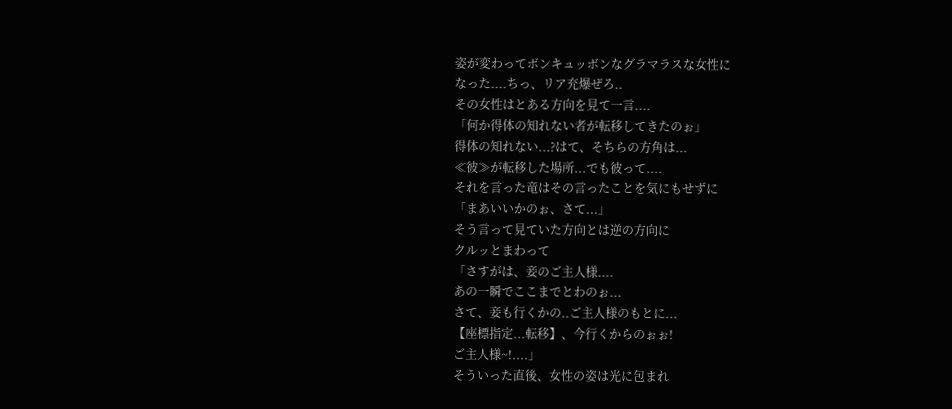姿が変わってボンキュッボンなグラマラスな女性に
なった....ちっ、リア充爆ぜろ..
その女性はとある方向を見て一言....
「何か得体の知れない者が転移してきたのぉ」
得体の知れない...?はて、そちらの方角は...
≪彼≫が転移した場所...でも彼って....
それを言った竜はその言ったことを気にもせずに
「まあいいかのぉ、さて...」
そう言って見ていた方向とは逆の方向に
クルッとまわって
「さすがは、妾のご主人様....
あの一瞬でここまでとわのぉ...
さて、妾も行くかの..ご主人様のもとに...
【座標指定...転移】、今行くからのぉぉ!
ご主人様~!....」
そういった直後、女性の姿は光に包まれ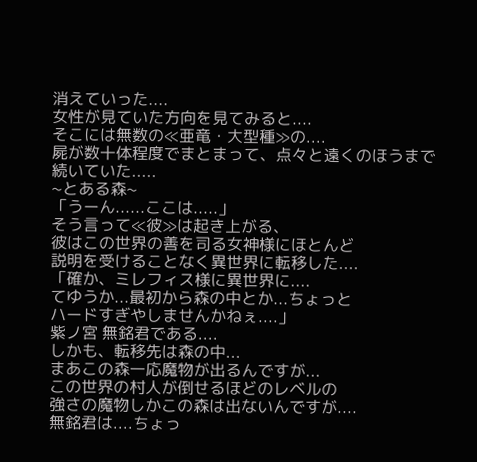消えていった....
女性が見ていた方向を見てみると....
そこには無数の≪亜竜・大型種≫の....
屍が数十体程度でまとまって、点々と遠くのほうまで
続いていた.....
~とある森~
「うーん......ここは.....」
そう言って≪彼≫は起き上がる、
彼はこの世界の善を司る女神様にほとんど
説明を受けることなく異世界に転移した....
「確か、ミレフィス様に異世界に....
てゆうか...最初から森の中とか...ちょっと
ハードすぎやしませんかねぇ....」
紫ノ宮 無銘君である....
しかも、転移先は森の中...
まあこの森一応魔物が出るんですが...
この世界の村人が倒せるほどのレベルの
強さの魔物しかこの森は出ないんですが....
無銘君は....ちょっ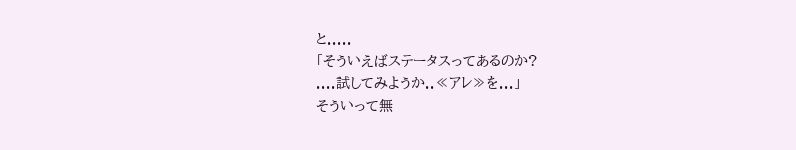と.....
「そういえばステータスってあるのか?
....試してみようか..≪アレ≫を...」
そういって無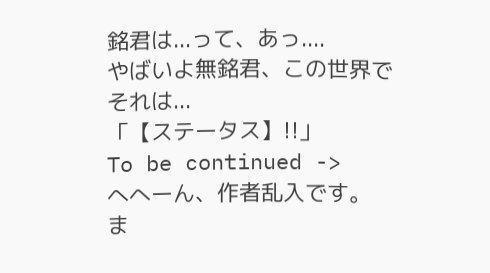銘君は...って、あっ....
やばいよ無銘君、この世界でそれは...
「【ステータス】!!」
To be continued ->
へへーん、作者乱入です。
ま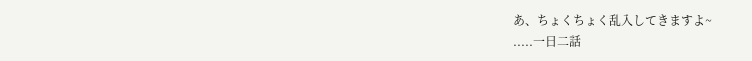あ、ちょくちょく乱入してきますよ~
.....一日二話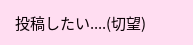投稿したい....(切望)